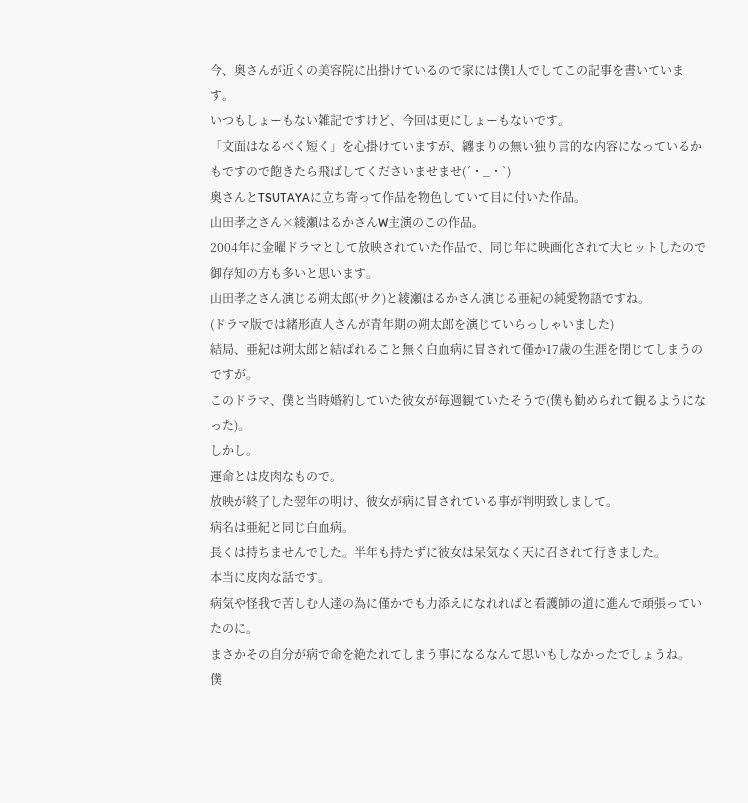今、奥さんが近くの美容院に出掛けているので家には僕1人でしてこの記事を書いています。
いつもしょーもない雑記ですけど、今回は更にしょーもないです。
「文面はなるべく短く」を心掛けていますが、纏まりの無い独り言的な内容になっているかもですので飽きたら飛ばしてくださいませませ(´・_・`)
奥さんとTSUTAYAに立ち寄って作品を物色していて目に付いた作品。
山田孝之さん×綾瀬はるかさんW主演のこの作品。
2004年に金曜ドラマとして放映されていた作品で、同じ年に映画化されて大ヒットしたので御存知の方も多いと思います。
山田孝之さん演じる朔太郎(サク)と綾瀬はるかさん演じる亜紀の純愛物語ですね。
(ドラマ版では緒形直人さんが青年期の朔太郎を演じていらっしゃいました)
結局、亜紀は朔太郎と結ばれること無く白血病に冒されて僅か17歳の生涯を閉じてしまうのですが。
このドラマ、僕と当時婚約していた彼女が毎週観ていたそうで(僕も勧められて観るようになった)。
しかし。
運命とは皮肉なもので。
放映が終了した翌年の明け、彼女が病に冒されている事が判明致しまして。
病名は亜紀と同じ白血病。
長くは持ちませんでした。半年も持たずに彼女は呆気なく天に召されて行きました。
本当に皮肉な話です。
病気や怪我で苦しむ人達の為に僅かでも力添えになれればと看護師の道に進んで頑張っていたのに。
まさかその自分が病で命を絶たれてしまう事になるなんて思いもしなかったでしょうね。
僕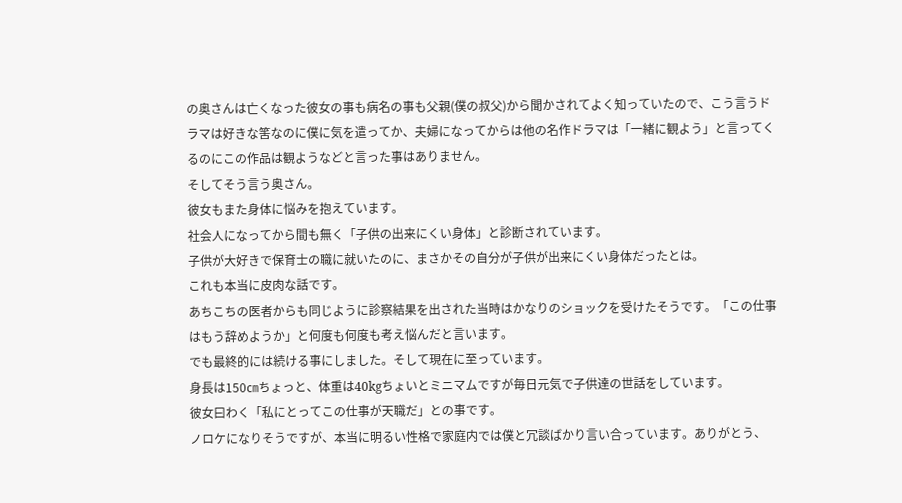の奥さんは亡くなった彼女の事も病名の事も父親(僕の叔父)から聞かされてよく知っていたので、こう言うドラマは好きな筈なのに僕に気を遣ってか、夫婦になってからは他の名作ドラマは「一緒に観よう」と言ってくるのにこの作品は観ようなどと言った事はありません。
そしてそう言う奥さん。
彼女もまた身体に悩みを抱えています。
社会人になってから間も無く「子供の出来にくい身体」と診断されています。
子供が大好きで保育士の職に就いたのに、まさかその自分が子供が出来にくい身体だったとは。
これも本当に皮肉な話です。
あちこちの医者からも同じように診察結果を出された当時はかなりのショックを受けたそうです。「この仕事はもう辞めようか」と何度も何度も考え悩んだと言います。
でも最終的には続ける事にしました。そして現在に至っています。
身長は150㎝ちょっと、体重は40kgちょいとミニマムですが毎日元気で子供達の世話をしています。
彼女曰わく「私にとってこの仕事が天職だ」との事です。
ノロケになりそうですが、本当に明るい性格で家庭内では僕と冗談ばかり言い合っています。ありがとう、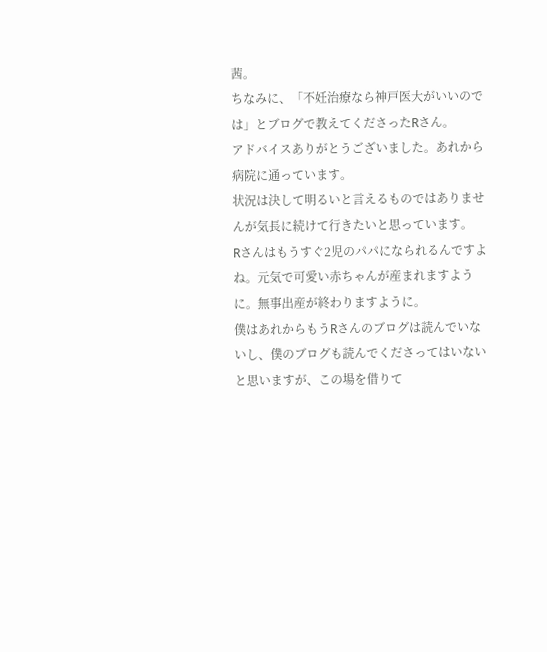茜。
ちなみに、「不妊治療なら神戸医大がいいのでは」とブログで教えてくださったRさん。
アドバイスありがとうございました。あれから病院に通っています。
状況は決して明るいと言えるものではありませんが気長に続けて行きたいと思っています。
Rさんはもうすぐ2児のパパになられるんですよね。元気で可愛い赤ちゃんが産まれますように。無事出産が終わりますように。
僕はあれからもうRさんのブログは読んでいないし、僕のブログも読んでくださってはいないと思いますが、この場を借りて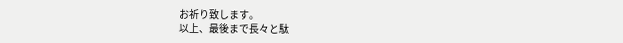お祈り致します。
以上、最後まで長々と駄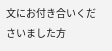文にお付き合いくださいました方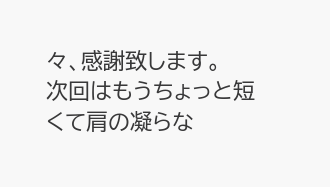々、感謝致します。
次回はもうちょっと短くて肩の凝らな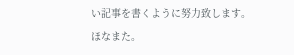い記事を書くように努力致します。
ほなまた。